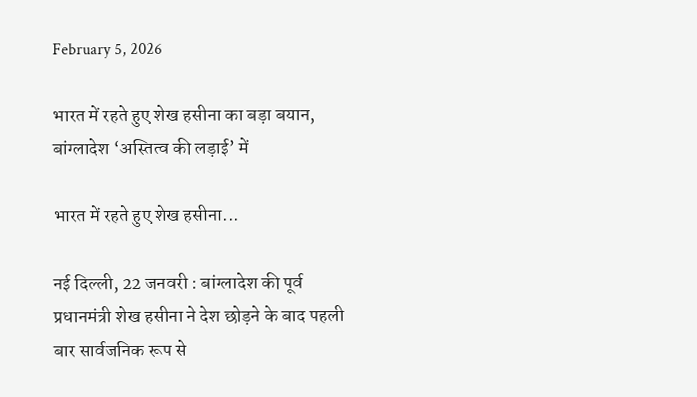February 5, 2026

भारत में रहते हुए शेख हसीना का बड़ा बयान, बांग्लादेश ‘अस्तित्व की लड़ाई’ में

भारत में रहते हुए शेख हसीना...

नई दिल्ली, 22 जनवरी : बांग्लादेश की पूर्व प्रधानमंत्री शेख हसीना ने देश छोड़ने के बाद पहली बार सार्वजनिक रूप से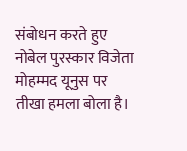संबोधन करते हुए नोबेल पुरस्कार विजेता मोहम्मद यूनुस पर तीखा हमला बोला है।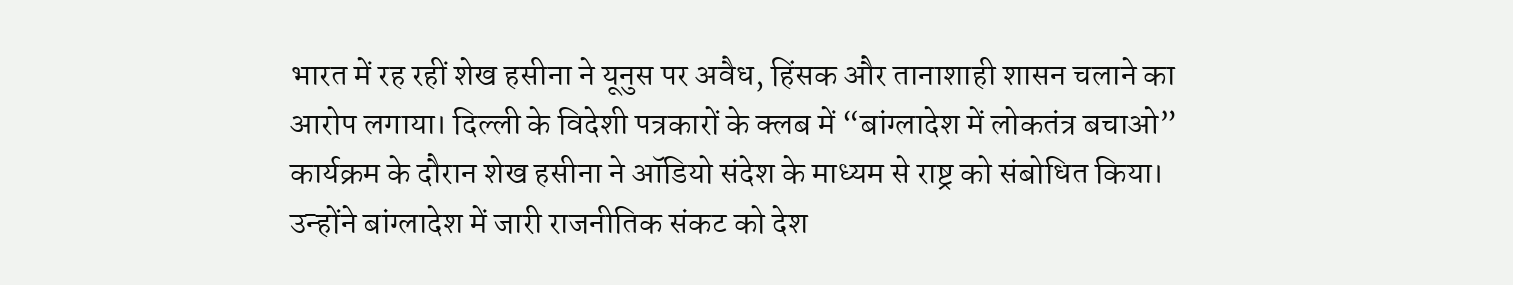भारत में रह रहीं शेख हसीना ने यूनुस पर अवैध, हिंसक और तानाशाही शासन चलाने का आरोप लगाया। दिल्ली के विदेशी पत्रकारों के क्लब में “बांग्लादेश में लोकतंत्र बचाओ” कार्यक्रम के दौरान शेख हसीना ने ऑडियो संदेश के माध्यम से राष्ट्र को संबोधित किया। उन्होंने बांग्लादेश में जारी राजनीतिक संकट को देश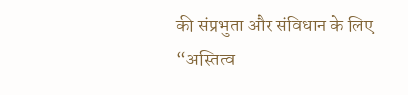की संप्रभुता और संविधान के लिए “अस्तित्व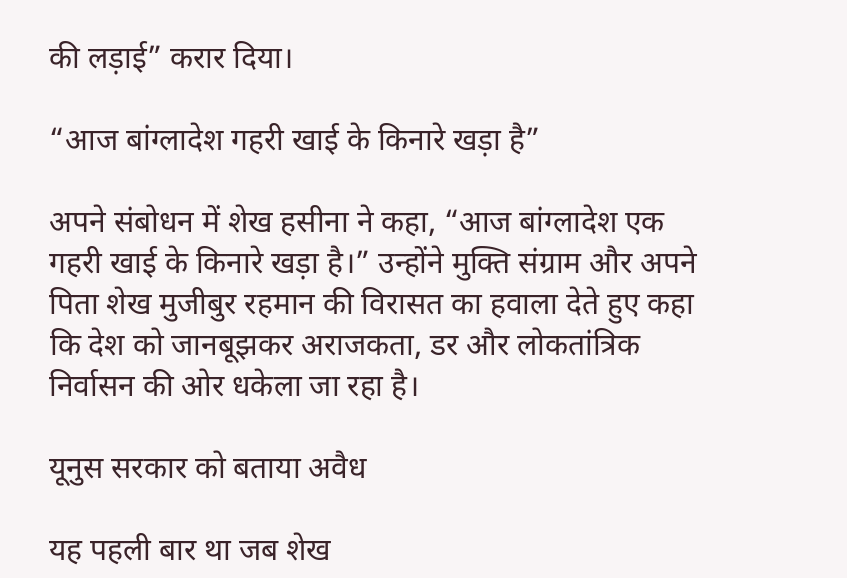की लड़ाई” करार दिया।

“आज बांग्लादेश गहरी खाई के किनारे खड़ा है”

अपने संबोधन में शेख हसीना ने कहा, “आज बांग्लादेश एक गहरी खाई के किनारे खड़ा है।” उन्होंने मुक्ति संग्राम और अपने पिता शेख मुजीबुर रहमान की विरासत का हवाला देते हुए कहा कि देश को जानबूझकर अराजकता, डर और लोकतांत्रिक निर्वासन की ओर धकेला जा रहा है।

यूनुस सरकार को बताया अवैध

यह पहली बार था जब शेख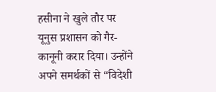हसीना ने खुले तौर पर यूनुस प्रशासन को गैर-कानूनी करार दिया। उन्होंने अपने समर्थकों से “विदेशी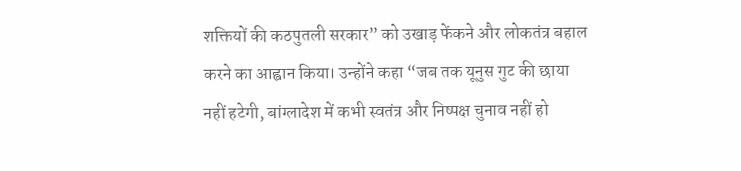शक्तियों की कठपुतली सरकार” को उखाड़ फेंकने और लोकतंत्र बहाल करने का आह्वान किया। उन्होंने कहा “जब तक यूनुस गुट की छाया नहीं हटेगी, बांग्लादेश में कभी स्वतंत्र और निष्पक्ष चुनाव नहीं हो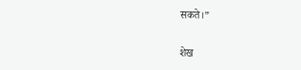सकते।”

शेख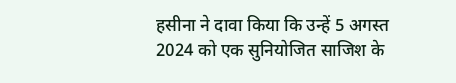हसीना ने दावा किया कि उन्हें 5 अगस्त 2024 को एक सुनियोजित साजिश के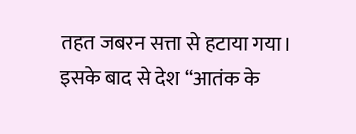तहत जबरन सत्ता से हटाया गया। इसके बाद से देश “आतंक के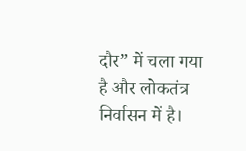दौर” में चला गया है और लोकतंत्र निर्वासन में है।